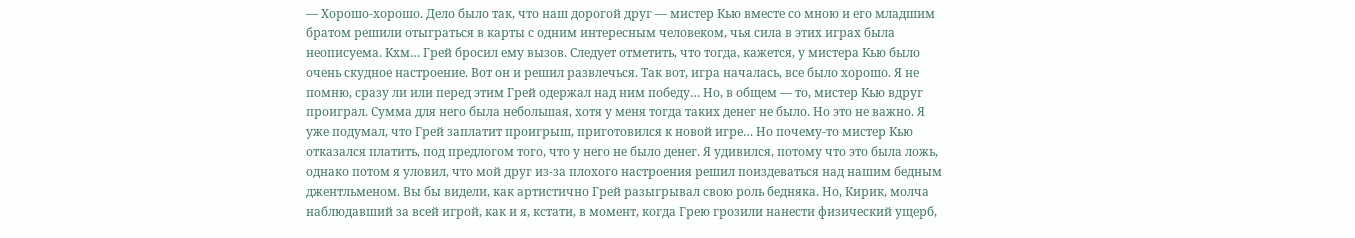— Хорошо-хорошо. Дело было так, что наш дорогой друг — мистер Кью вместе со мною и его младшим братом решили отыграться в карты с одним интересным человеком, чья сила в этих играх была неописуема. Кхм… Грей бросил ему вызов. Следует отметить, что тогда, кажется, у мистера Кью было очень скудное настроение. Вот он и решил развлечься. Так вот, игра началась, все было хорошо. Я не помню, сразу ли или перед этим Грей одержал над ним победу… Но, в общем — то, мистер Кью вдруг проиграл. Сумма для него была небольшая, хотя у меня тогда таких денег не было. Но это не важно. Я уже подумал, что Грей заплатит проигрыш, приготовился к новой игре… Но почему-то мистер Кью отказался платить, под предлогом того, что у него не было денег. Я удивился, потому что это была ложь, однако потом я уловил, что мой друг из-за плохого настроения решил поиздеваться над нашим бедным джентльменом. Вы бы видели, как артистично Грей разыгрывал свою роль бедняка. Но, Кирик, молча наблюдавший за всей игрой, как и я, кстати, в момент, когда Грею грозили нанести физический ущерб,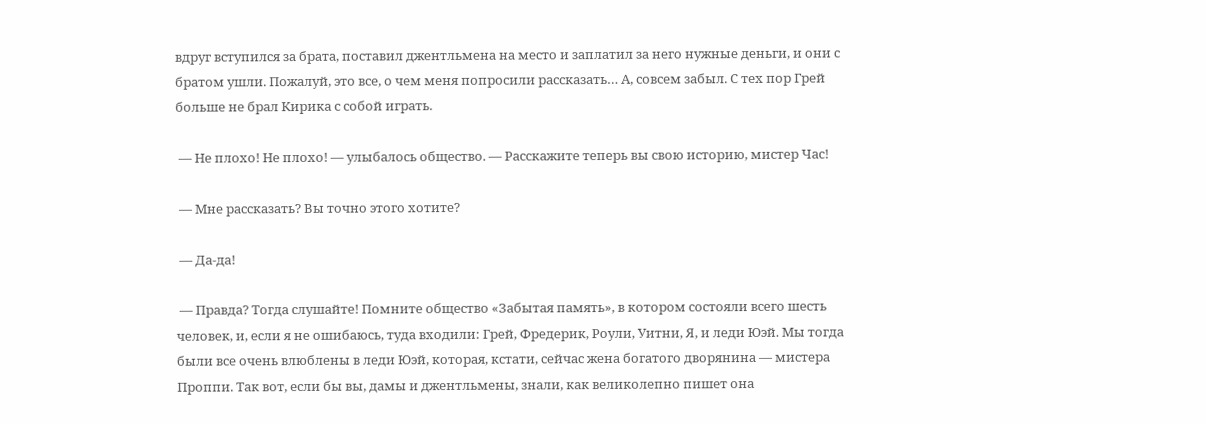вдруг вступился за брата, поставил джентльмена на место и заплатил за него нужные деньги, и они с братом ушли. Пожалуй, это все, о чем меня попросили рассказать… А, совсем забыл. С тех пор Грей больше не брал Кирика с собой играть.

 — Не плохо! Не плохо! — улыбалось общество. — Расскажите теперь вы свою историю, мистер Час!

 — Мне рассказать? Вы точно этого хотите?

 — Да-да!

 — Правда? Тогда слушайте! Помните общество «Забытая память», в котором состояли всего шесть человек, и, если я не ошибаюсь, туда входили: Грей, Фредерик, Роули, Уитни, Я, и леди Юэй. Мы тогда были все очень влюблены в леди Юэй, которая, кстати, сейчас жена богатого дворянина — мистера Проппи. Так вот, если бы вы, дамы и джентльмены, знали, как великолепно пишет она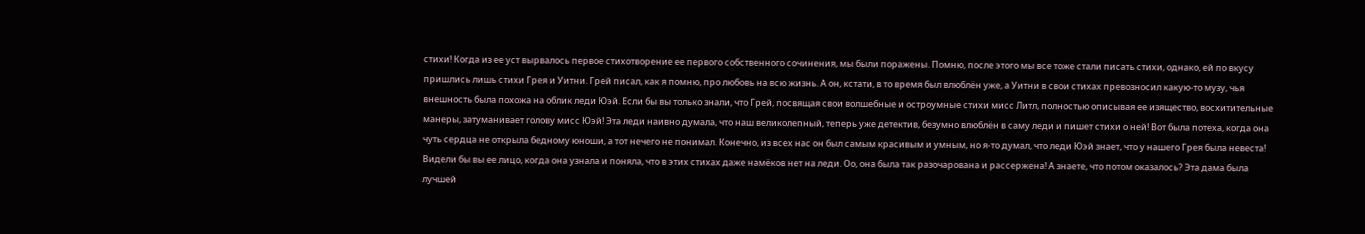стихи! Когда из ее уст вырвалось первое стихотворение ее первого собственного сочинения, мы были поражены. Помню, после этого мы все тоже стали писать стихи, однако, ей по вкусу пришлись лишь стихи Грея и Уитни. Грей писал, как я помню, про любовь на всю жизнь. А он, кстати, в то время был влюблён уже, а Уитни в свои стихах превозносил какую-то музу, чья внешность была похожа на облик леди Юэй. Если бы вы только знали, что Грей, посвящая свои волшебные и остроумные стихи мисс Литл, полностью описывая ее изящество, восхитительные манеры, затуманивает голову мисс Юэй! Эта леди наивно думала, что наш великолепный, теперь уже детектив, безумно влюблён в саму леди и пишет стихи о ней! Вот была потеха, когда она чуть сердца не открыла бедному юноши, а тот нечего не понимал. Конечно, из всех нас он был самым красивым и умным, но я-то думал, что леди Юэй знает, что у нашего Грея была невеста! Видели бы вы ее лицо, когда она узнала и поняла, что в этих стихах даже намёков нет на леди. Оо, она была так разочарована и рассержена! А знаете, что потом оказалось? Эта дама была лучшей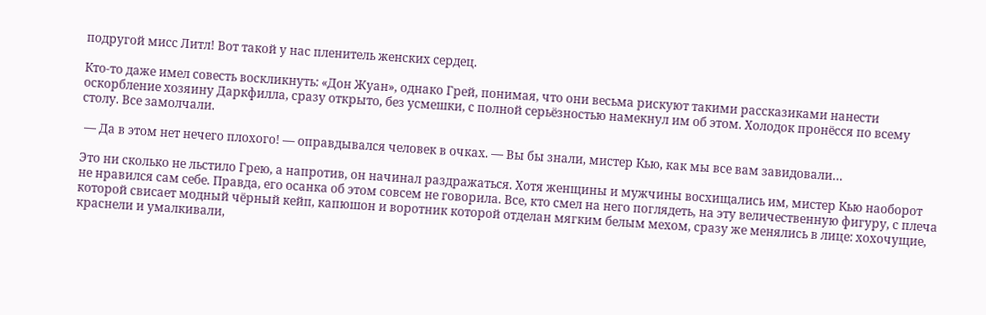подругой мисс Литл! Вот такой у нас пленитель женских сердец.

Кто-то даже имел совесть воскликнуть: «Дон Жуан», однако Грей, понимая, что они весьма рискуют такими рассказиками нанести оскорбление хозяину Даркфилла, сразу открыто, без усмешки, с полной серьёзностью намекнул им об этом. Холодок пронёсся по всему столу. Все замолчали.

 — Да в этом нет нечего плохого! — оправдывался человек в очках. — Вы бы знали, мистер Кью, как мы все вам завидовали…

Это ни сколько не льстило Грею, а напротив, он начинал раздражаться. Хотя женщины и мужчины восхищались им, мистер Кью наоборот не нравился сам себе. Правда, его осанка об этом совсем не говорила. Все, кто смел на него поглядеть, на эту величественную фигуру, с плеча которой свисает модный чёрный кейп, капюшон и воротник которой отделан мягким белым мехом, сразу же менялись в лице: хохочущие, краснели и умалкивали,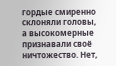гордые смиренно склоняли головы, а высокомерные признавали своё ничтожество. Нет,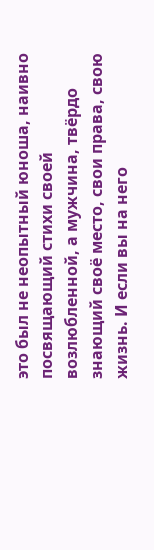это был не неопытный юноша, наивно посвящающий стихи своей возлюбленной, а мужчина, твёрдо знающий своё место, свои права, свою жизнь. И если вы на него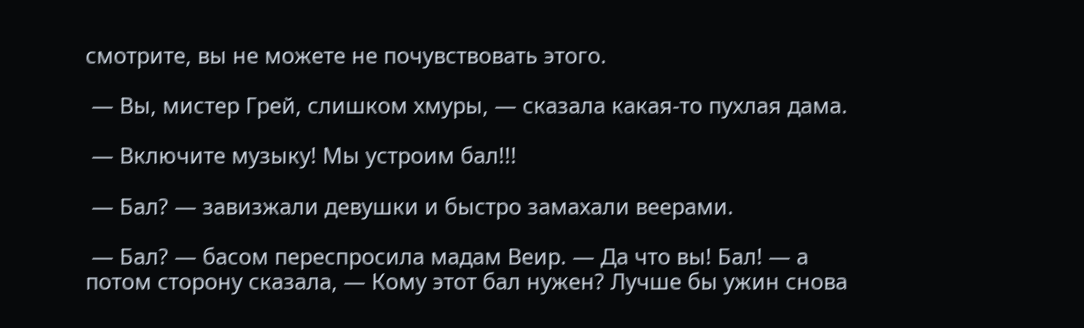смотрите, вы не можете не почувствовать этого.

 — Вы, мистер Грей, слишком хмуры, — сказала какая-то пухлая дама.

 — Включите музыку! Мы устроим бал!!!

 — Бал? — завизжали девушки и быстро замахали веерами.

 — Бал? — басом переспросила мадам Веир. — Да что вы! Бал! — а потом сторону сказала, — Кому этот бал нужен? Лучше бы ужин снова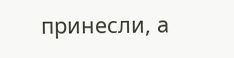принесли, а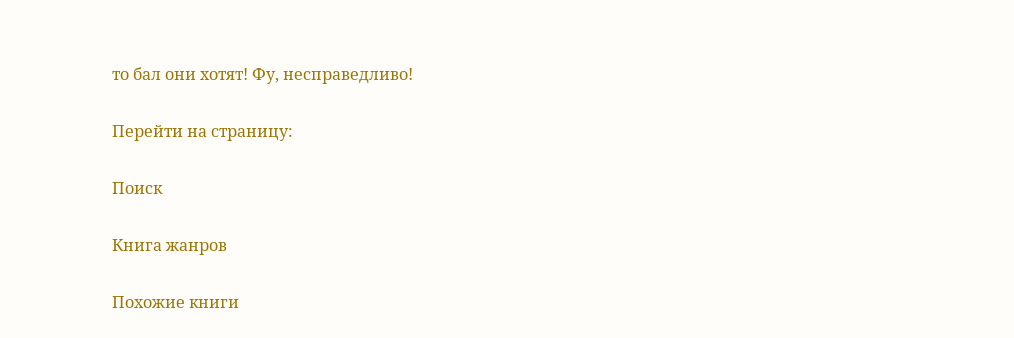то бал они хотят! Фу, несправедливо!

Перейти на страницу:

Поиск

Книга жанров

Похожие книги